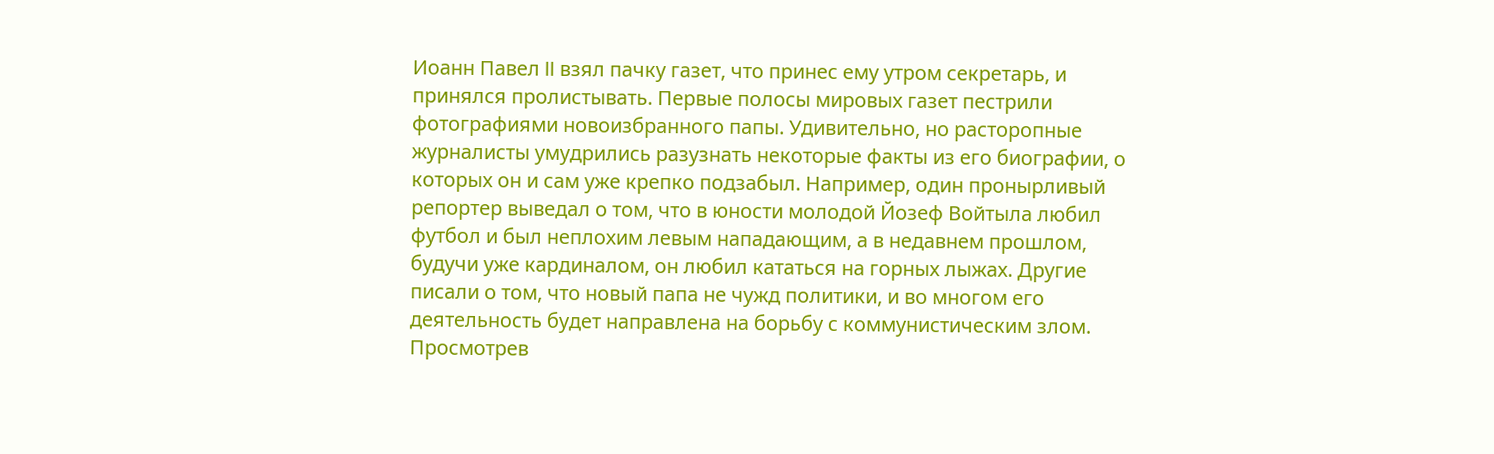Иоанн Павел II взял пачку газет, что принес ему утром секретарь, и принялся пролистывать. Первые полосы мировых газет пестрили фотографиями новоизбранного папы. Удивительно, но расторопные журналисты умудрились разузнать некоторые факты из его биографии, о которых он и сам уже крепко подзабыл. Например, один пронырливый репортер выведал о том, что в юности молодой Йозеф Войтыла любил футбол и был неплохим левым нападающим, а в недавнем прошлом, будучи уже кардиналом, он любил кататься на горных лыжах. Другие писали о том, что новый папа не чужд политики, и во многом его деятельность будет направлена на борьбу с коммунистическим злом.
Просмотрев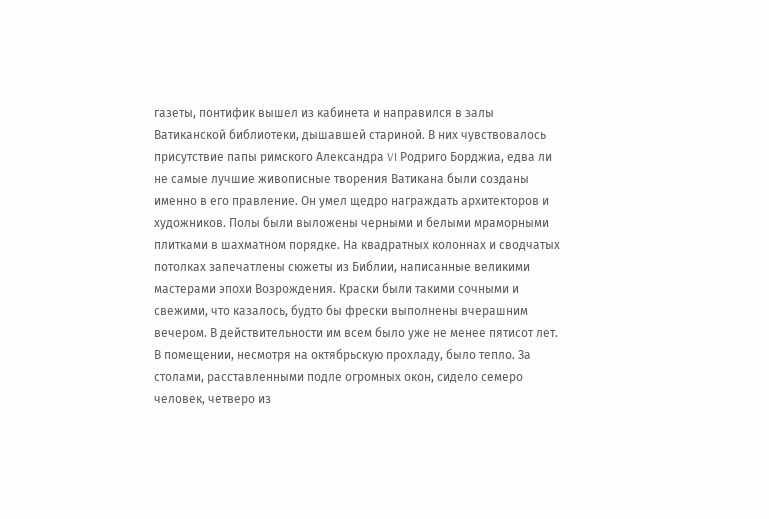газеты, понтифик вышел из кабинета и направился в залы Ватиканской библиотеки, дышавшей стариной. В них чувствовалось присутствие папы римского Александра VI Родриго Борджиа, едва ли не самые лучшие живописные творения Ватикана были созданы именно в его правление. Он умел щедро награждать архитекторов и художников. Полы были выложены черными и белыми мраморными плитками в шахматном порядке. На квадратных колоннах и сводчатых потолках запечатлены сюжеты из Библии, написанные великими мастерами эпохи Возрождения. Краски были такими сочными и свежими, что казалось, будто бы фрески выполнены вчерашним вечером. В действительности им всем было уже не менее пятисот лет.
В помещении, несмотря на октябрьскую прохладу, было тепло. За столами, расставленными подле огромных окон, сидело семеро человек, четверо из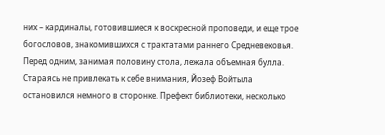них – кардиналы, готовившиеся к воскресной проповеди, и еще трое богословов, знакомившихся с трактатами раннего Средневековья. Перед одним, занимая половину стола, лежала объемная булла.
Стараясь не привлекать к себе внимания, Йозеф Войтыла остановился немного в сторонке. Префект библиотеки, несколько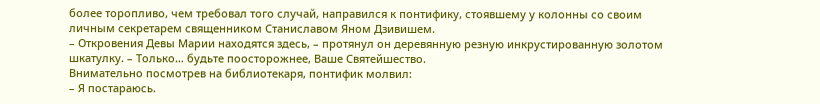более торопливо, чем требовал того случай, направился к понтифику, стоявшему у колонны со своим личным секретарем священником Станиславом Яном Дзивишем.
– Откровения Девы Марии находятся здесь, – протянул он деревянную резную инкрустированную золотом шкатулку. – Только… будьте поосторожнее, Ваше Святейшество.
Внимательно посмотрев на библиотекаря, понтифик молвил:
– Я постараюсь.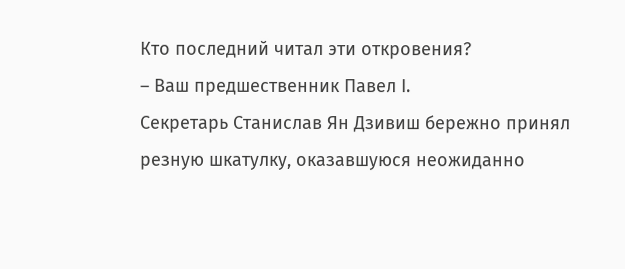Кто последний читал эти откровения?
– Ваш предшественник Павел I.
Секретарь Станислав Ян Дзивиш бережно принял резную шкатулку, оказавшуюся неожиданно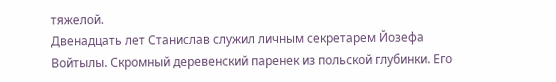тяжелой.
Двенадцать лет Станислав служил личным секретарем Йозефа Войтылы. Скромный деревенский паренек из польской глубинки. Его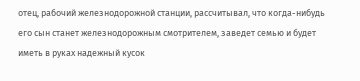отец, рабочий железнодорожной станции, рассчитывал, что когда-нибудь его сын станет железнодорожным смотрителем, заведет семью и будет иметь в руках надежный кусок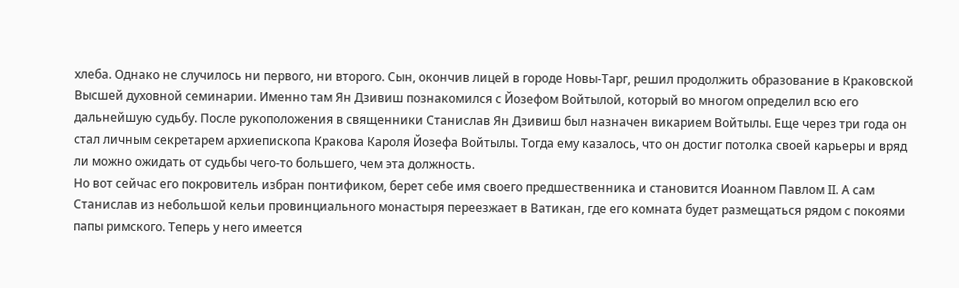хлеба. Однако не случилось ни первого, ни второго. Сын, окончив лицей в городе Новы-Тарг, решил продолжить образование в Краковской Высшей духовной семинарии. Именно там Ян Дзивиш познакомился с Йозефом Войтылой, который во многом определил всю его дальнейшую судьбу. После рукоположения в священники Станислав Ян Дзивиш был назначен викарием Войтылы. Еще через три года он стал личным секретарем архиепископа Кракова Кароля Йозефа Войтылы. Тогда ему казалось, что он достиг потолка своей карьеры и вряд ли можно ожидать от судьбы чего-то большего, чем эта должность.
Но вот сейчас его покровитель избран понтификом, берет себе имя своего предшественника и становится Иоанном Павлом II. А сам Станислав из небольшой кельи провинциального монастыря переезжает в Ватикан, где его комната будет размещаться рядом с покоями папы римского. Теперь у него имеется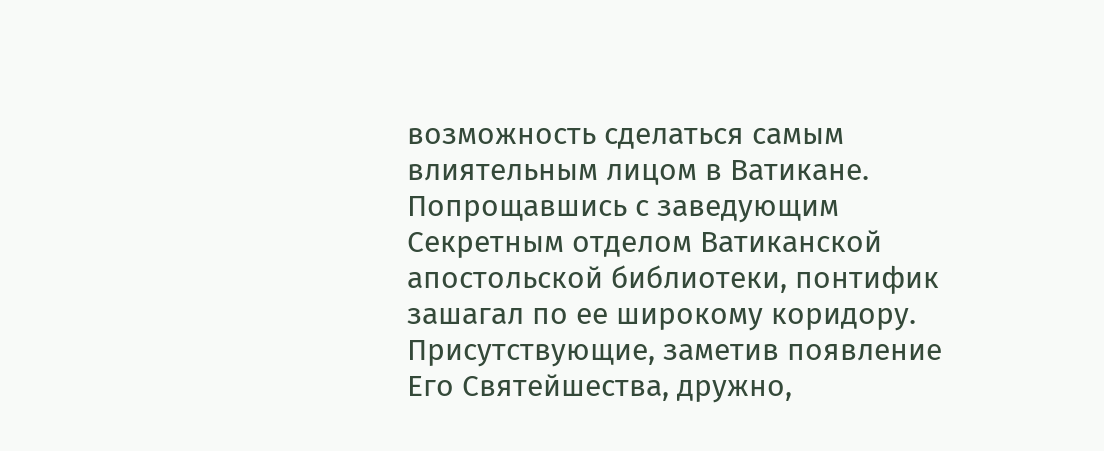возможность сделаться самым влиятельным лицом в Ватикане.
Попрощавшись с заведующим Секретным отделом Ватиканской апостольской библиотеки, понтифик зашагал по ее широкому коридору. Присутствующие, заметив появление Его Святейшества, дружно,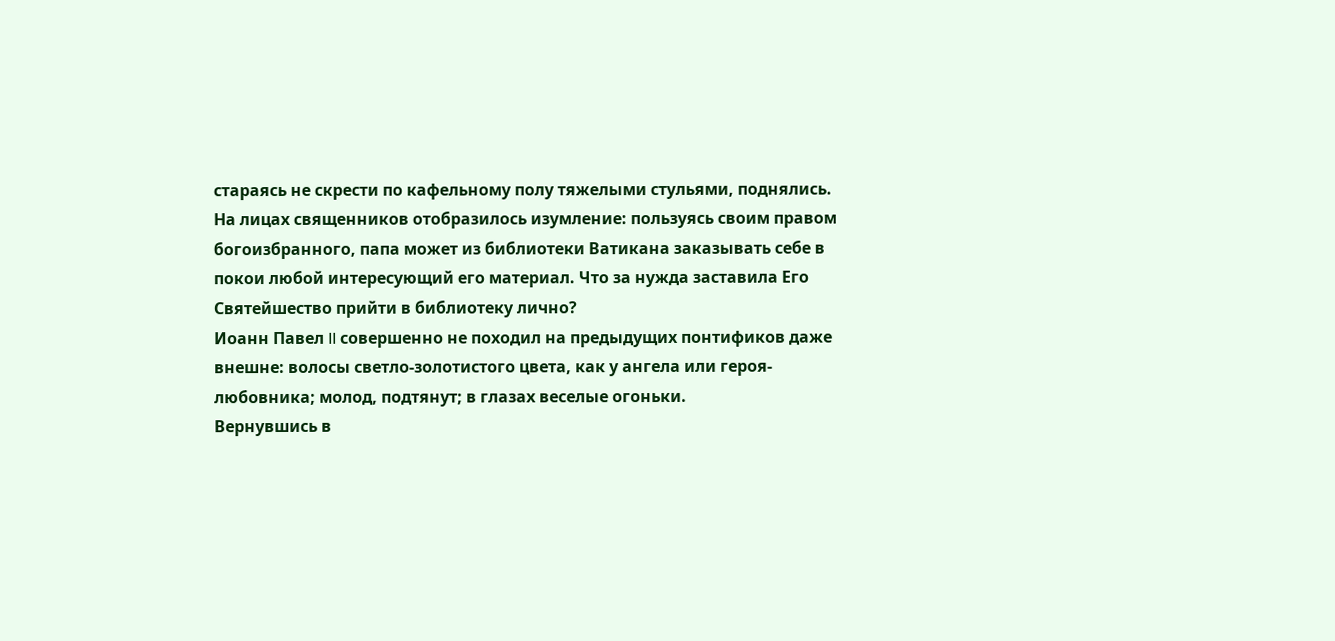стараясь не скрести по кафельному полу тяжелыми стульями, поднялись. На лицах священников отобразилось изумление: пользуясь своим правом богоизбранного, папа может из библиотеки Ватикана заказывать себе в покои любой интересующий его материал. Что за нужда заставила Его Святейшество прийти в библиотеку лично?
Иоанн Павел II совершенно не походил на предыдущих понтификов даже внешне: волосы светло-золотистого цвета, как у ангела или героя-любовника; молод, подтянут; в глазах веселые огоньки.
Вернувшись в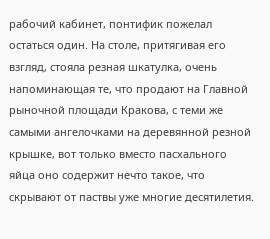рабочий кабинет, понтифик пожелал остаться один. На столе, притягивая его взгляд, стояла резная шкатулка, очень напоминающая те, что продают на Главной рыночной площади Кракова, с теми же самыми ангелочками на деревянной резной крышке, вот только вместо пасхального яйца оно содержит нечто такое, что скрывают от паствы уже многие десятилетия.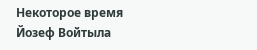Некоторое время Йозеф Войтыла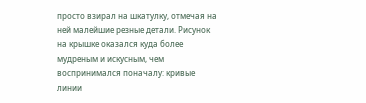просто взирал на шкатулку, отмечая на ней малейшие резные детали. Рисунок на крышке оказался куда более мудреным и искусным, чем воспринимался поначалу: кривые линии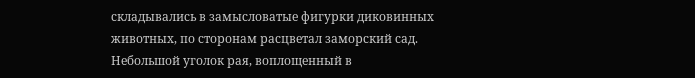складывались в замысловатые фигурки диковинных животных, по сторонам расцветал заморский сад. Небольшой уголок рая, воплощенный в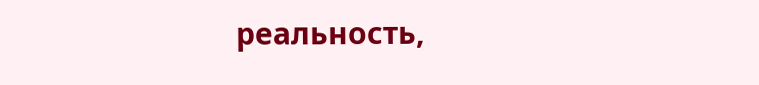реальность,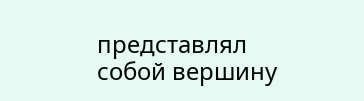представлял собой вершину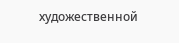художественной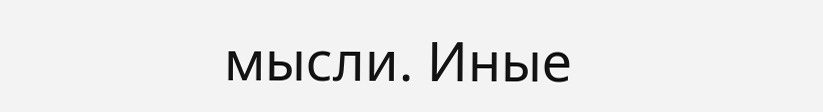мысли. Иные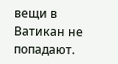вещи в Ватикан не попадают.